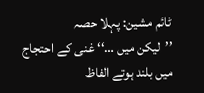ٹائم مشین: پہلا حصہ
’’لیکن میں …‘‘ غنی کے احتجاج میں بلند ہوتے الفاظ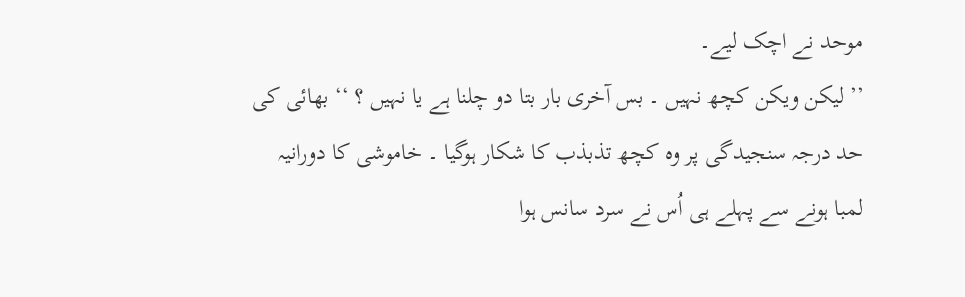موحد نے اچک لیے۔
’’ لیکن ویکن کچھ نہیں ۔ بس آخری بار بتا دو چلنا ہے یا نہیں ؟ ‘‘ بھائی کی حد درجہ سنجیدگی پر وہ کچھ تذبذب کا شکار ہوگیا ۔ خاموشی کا دورانیہ لمبا ہونے سے پہلے ہی اُس نے سرد سانس ہوا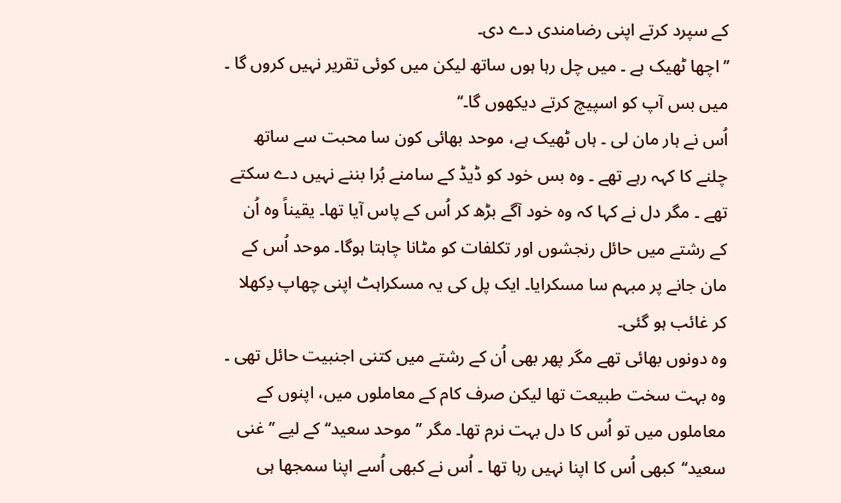کے سپرد کرتے اپنی رضامندی دے دی۔
’’اچھا ٹھیک ہے ۔ میں چل رہا ہوں ساتھ لیکن میں کوئی تقریر نہیں کروں گا ۔ میں بس آپ کو اسپیچ کرتے دیکھوں گا۔‘‘
اُس نے ہار مان لی ۔ ہاں ٹھیک ہے، موحد بھائی کون سا محبت سے ساتھ چلنے کا کہہ رہے تھے ۔ وہ بس خود کو ڈیڈ کے سامنے بُرا بننے نہیں دے سکتے تھے ۔ مگر دل نے کہا کہ وہ خود آگے بڑھ کر اُس کے پاس آیا تھا۔ یقیناً وہ اُن کے رشتے میں حائل رنجشوں اور تکلفات کو مٹانا چاہتا ہوگا۔ موحد اُس کے مان جانے پر مبہم سا مسکرایا۔ ایک پل کی یہ مسکراہٹ اپنی چھاپ دِکھلا کر غائب ہو گئی۔
وہ دونوں بھائی تھے مگر پھر بھی اُن کے رشتے میں کتنی اجنبیت حائل تھی ۔ وہ بہت سخت طبیعت تھا لیکن صرف کام کے معاملوں میں، اپنوں کے معاملوں میں تو اُس کا دل بہت نرم تھا۔ مگر ’’موحد سعید‘‘ کے لیے ’’غنی سعید‘‘کبھی اُس کا اپنا نہیں رہا تھا ۔ اُس نے کبھی اُسے اپنا سمجھا ہی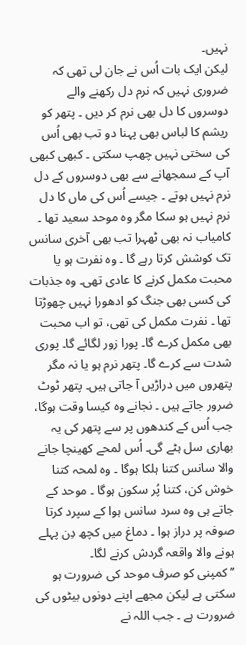نہیں۔
لیکن ایک بات اُس نے جان لی تھی کہ ضروری نہیں کہ نرم دل رکھنے والے دوسروں کا دل بھی نرم کر دیں ۔ پتھر کو ریشم کا لباس بھی پہنا دو تب بھی اُس کی سختی نہیں چھپ سکتی ۔ کبھی کبھی آپ کے سمجھانے سے بھی دوسروں کے دل نرم نہیں ہوتے ۔ جیسے اُس کی ماں کا دل نرم نہیں ہو سکا مگر وہ موحد سعید تھا ۔ کامیاب نہ بھی ٹھہرا تب بھی آخری سانس تک کوشش کرتا رہے گا ۔ وہ نفرت ہو یا محبت مکمل کرنے کا عادی تھی۔ وہ جذبات کی کسی بھی جنگ کو ادھورا نہیں چھوڑتا تھا ۔ نفرت مکمل کی تھی، تو اب محبت بھی مکمل کرے گا۔ پورا زور لگائے گا۔ پوری شدت سے کرے گا۔ پتھر نرم ہو یا نہ مگر پتھروں میں دراڑیں آ جاتی ہیں۔ پتھر ٹوٹ ضرور جاتے ہیں ۔ نجانے وہ کیسا وقت ہوگا، جب اُس کے کندھوں پر سے پتھر کی یہ بھاری سل ہٹے گی۔ اُس لمحے کھینچا جانے والا سانس کتنا ہلکا ہوگا ۔ وہ لمحہ کتنا خوش کن، کتنا پُر سکون ہوگا ۔ موحد کے جاتے ہی وہ سرد سانس ہوا کے سپرد کرتا صوفہ پر دراز ہوا ۔ دماغ میں کچھ دِن پہلے ہونے والا واقعہ گردش کرنے لگا۔
’’کمپنی کو صرف موحد کی ضرورت ہو سکتی ہے لیکن مجھے اپنے دونوں بیٹوں کی ضرورت ہے ۔ جب اللہ نے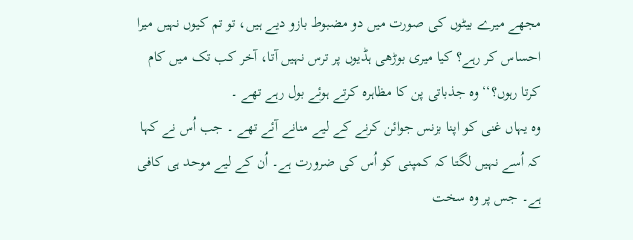مجھے میرے بیٹوں کی صورت میں دو مضبوط بازو دیے ہیں، تو تم کیوں نہیں میرا احساس کر رہے؟ کیا میری بوڑھی ہڈیوں پر ترس نہیں آتا، آخر کب تک میں کام کرتا رہوں؟‘‘ وہ جذباتی پن کا مظاہرہ کرتے ہوئے بول رہے تھے ۔
وہ یہاں غنی کو اپنا بزنس جوائن کرنے کے لیے منانے آئے تھے ۔ جب اُس نے کہا کہ اُسے نہیں لگتا کہ کمپنی کو اُس کی ضرورت ہے۔ اُن کے لیے موحد ہی کافی ہے۔ جس پر وہ سخت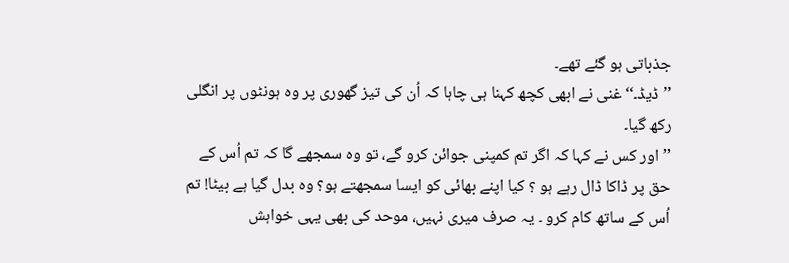جذباتی ہو گئے تھے۔
’’ڈیڈ۔‘‘ غنی نے ابھی کچھ کہنا ہی چاہا کہ اُن کی تیز گھوری پر وہ ہونٹوں پر انگلی رکھ گیا۔
’’اور کس نے کہا کہ اگر تم کمپنی جوائن کرو گے، تو وہ سمجھے گا کہ تم اُس کے حق پر ڈاکا ڈال رہے ہو ؟ کیا اپنے بھائی کو ایسا سمجھتے ہو؟ وہ بدل گیا ہے بیٹا! تم اُس کے ساتھ کام کرو ۔ یہ صرف میری نہیں، موحد کی بھی یہی خواہش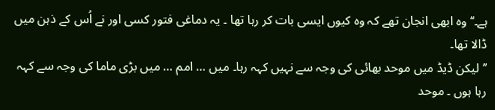ہے۔‘‘ وہ ابھی انجان تھے کہ وہ کیوں ایسی بات کر رہا تھا ۔ یہ دماغی فتور کسی اور نے اُس کے ذہن میں ڈالا تھا۔
’’لیکن ڈیڈ میں موحد بھائی کی وجہ سے نہیں کہہ رہا۔ میں … امم … میں بڑی ماما کی وجہ سے کہہ رہا ہوں ۔ موحد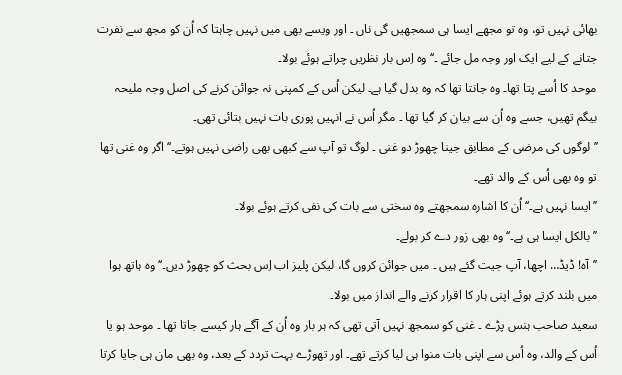بھائی نہیں تو، وہ تو مجھے ایسا ہی سمجھیں گی ناں ۔ اور ویسے بھی میں نہیں چاہتا کہ اُن کو مجھ سے نفرت جتانے کے لیے ایک اور وجہ مل جائے ۔‘‘ وہ اِس بار نظریں چراتے ہوئے بولا۔
موحد کا اُسے پتا تھا۔ وہ جانتا تھا کہ وہ بدل گیا ہے۔ لیکن اُس کے کمپنی نہ جوائن کرنے کی اصل وجہ ملیحہ بیگم تھیں، جسے وہ اُن سے بیان کر گیا تھا ۔ مگر اُس نے انہیں پوری بات نہیں بتائی تھی۔
’’لوگوں کی مرضی کے مطابق جینا چھوڑ دو غنی ۔ لوگ تو آپ سے کبھی بھی راضی نہیں ہوتے۔‘‘ اگر وہ غنی تھا تو وہ بھی اُس کے والد تھے۔
’’ایسا نہیں ہے۔‘‘ اُن کا اشارہ سمجھتے وہ سختی سے بات کی نفی کرتے ہوئے بولا۔
’’بالکل ایسا ہی ہے۔‘‘ وہ بھی زور دے کر بولے۔
’’آہ! ڈیڈ… اچھا، آپ جیت گئے ہیں ۔ میں جوائن کروں گا، لیکن پلیز اب اِس بحث کو چھوڑ دیں۔‘‘ وہ ہاتھ ہوا میں بلند کرتے ہوئے اپنی ہار کا اقرار کرنے والے انداز میں بولا۔
سعید صاحب ہنس پڑے ۔ غنی کو سمجھ نہیں آتی تھی کہ ہر بار وہ اُن کے آگے ہار کیسے جاتا تھا ۔ موحد ہو یا اُس کے والد، وہ اُس سے اپنی بات منوا ہی لیا کرتے تھے۔ اور تھوڑے بہت تردد کے بعد، وہ بھی مان ہی جایا کرتا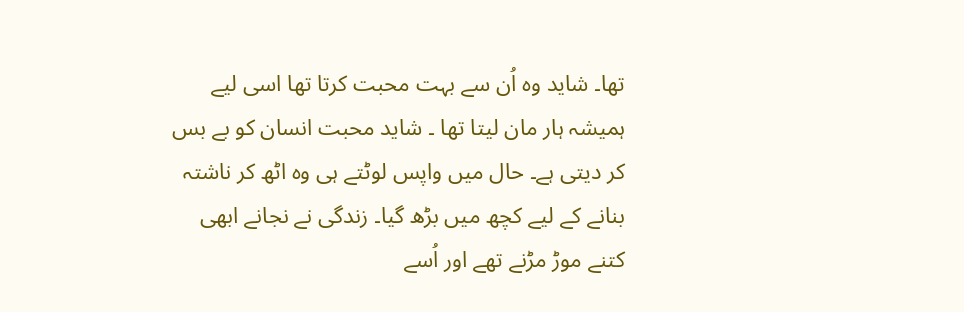تھا۔ شاید وہ اُن سے بہت محبت کرتا تھا اسی لیے ہمیشہ ہار مان لیتا تھا ۔ شاید محبت انسان کو بے بس کر دیتی ہے۔ حال میں واپس لوٹتے ہی وہ اٹھ کر ناشتہ بنانے کے لیے کچھ میں بڑھ گیا۔ زندگی نے نجانے ابھی کتنے موڑ مڑنے تھے اور اُسے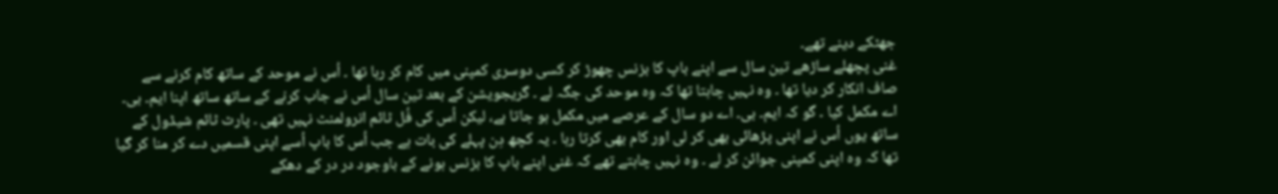جھٹکے دینے تھے۔
غنی پچھلے ساڑھے تین سال سے اپنے باپ کا بزنس چھوڑ کر کسی دوسری کمپنی میں کام کر رہا تھا ۔ اُس نے موحد کے ساتھ کام کرنے سے صاف انکار کر دیا تھا ۔ وہ نہیں چاہتا تھا کہ وہ موحد کی جگہ لے ۔ گریجویشن کے بعد تین سال اُس نے جاب کرنے کے ساتھ ساتھ اپنا ایم۔ بی۔ اے مکمل کیا ۔ گو کہ ایم۔ بی۔ اے دو سال کے عرصے میں مکمل ہو جاتا ہے، لیکن اُس کی فُل ٹائم انرولمنٹ نہیں تھی ۔ پارٹ ٹائم شیڈول کے ساتھ یوں اُس نے اپنی پڑھائی بھی کر لی اور کام بھی کرتا رہا ۔ یہ کچھ دِن پہلے کی بات ہے جب اُس کا باپ اُسے اپنی قسمیں دے کر منا کر گیا تھا کہ وہ اپنی کمپنی جوائن کر لے ۔ وہ نہیں چاہتے تھے کہ غنی اپنے باپ کا بزنس ہونے کے باوجود در در کے دھکے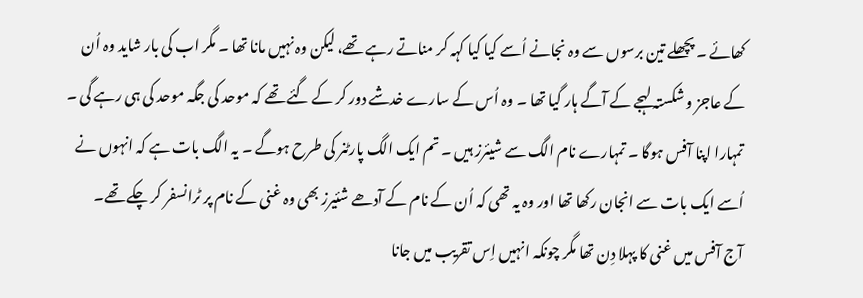کھائے ۔ پچھلے تین برسوں سے وہ نجانے اُسے کیا کیا کہہ کر مناتے رہے تھے، لیکن وہ نہیں مانا تھا ۔ مگر اب کی بار شاید وہ اُن کے عاجز و شکستہ لہجے کے آگے ہار گیا تھا ۔ وہ اُس کے سارے خدشے دور کر کے گئے تھے کہ موحد کی جگہ موحد کی ہی رہے گی ۔ تمہارا اپنا آفس ہوگا ۔ تمہارے نام الگ سے شیئرز ہیں ۔ تم ایک الگ پارٹنر کی طرح ہوگے ۔ یہ الگ بات ہے کہ انہوں نے اُسے ایک بات سے انجان رکھا تھا اور وہ یہ تھی کہ اُن کے نام کے آدھے شئیرز بھی وہ غنی کے نام پر ٹرانسفر کر چکے تھے۔
آج آفس میں غنی کا پہلا دِن تھا مگر چونکہ انہیں اِس تقریب میں جانا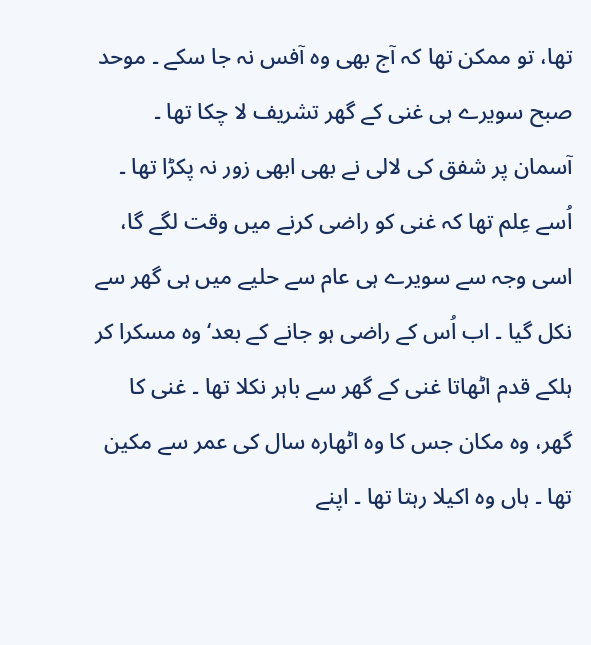تھا، تو ممکن تھا کہ آج بھی وہ آفس نہ جا سکے ۔ موحد صبح سویرے ہی غنی کے گھر تشریف لا چکا تھا ۔ آسمان پر شفق کی لالی نے بھی ابھی زور نہ پکڑا تھا ۔ اُسے عِلم تھا کہ غنی کو راضی کرنے میں وقت لگے گا، اسی وجہ سے سویرے ہی عام سے حلیے میں ہی گھر سے نکل گیا ۔ اب اُس کے راضی ہو جانے کے بعد‘ وہ مسکرا کر ہلکے قدم اٹھاتا غنی کے گھر سے باہر نکلا تھا ۔ غنی کا گھر، وہ مکان جس کا وہ اٹھارہ سال کی عمر سے مکین تھا ۔ ہاں وہ اکیلا رہتا تھا ۔ اپنے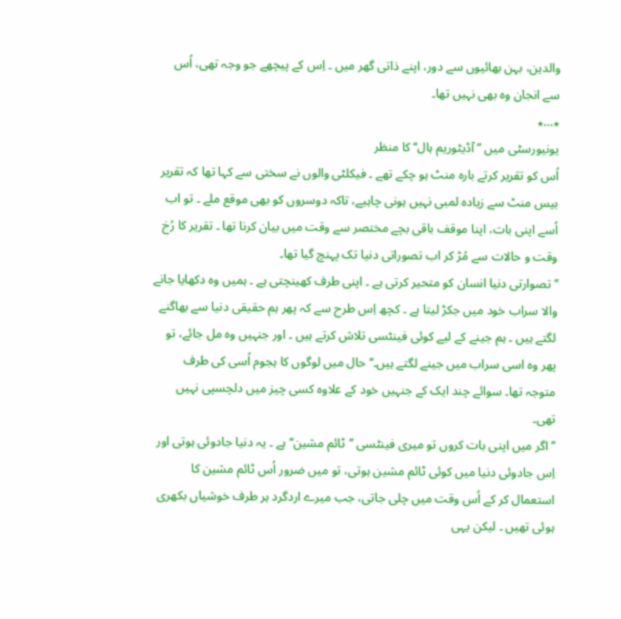والدین، بہن بھائیوں سے دور، اپنے ذاتی گھر میں ۔ اِس کے پیچھے جو وجہ تھی، اُس سے انجان وہ بھی نہیں تھا۔
٭…٭
یونیورسٹی میں ’’ آڈیٹوریم ہال‘‘ کا منظر
اُس کو تقریر کرتے بارہ منٹ ہو چکے تھے ۔ فیکلٹی والوں نے سختی سے کہا تھا کہ تقریر بیس منٹ سے زیادہ لمبی نہیں ہونی چاہیے، تاکہ دوسروں کو بھی موقع ملے ۔ تو اب اُسے اپنی بات، اپنا موقف باقی بچے مختصر سے وقت میں بیان کرنا تھا ۔ تقریر کا رُخ وقت و حالات سے مُڑ کر اب تصوراتی دنیا تک پہنچ گیا تھا۔
’’تصوارتی دنیا انسان کو متحیر کرتی ہے ۔ اپنی طرف کھینچتی ہے ۔ ہمیں وہ دکھایا جانے والا سراب خود میں جکڑ لیتا ہے ۔ کچھ اِس طرح سے کہ پھر ہم حقیقی دنیا سے بھاگنے لگتے ہیں ۔ ہم جینے کے لیے کوئی فینٹسی تلاش کرتے ہیں ۔ اور جنہیں وہ مل جائے، تو پھر وہ اسی سراب میں جینے لگتے ہیں۔‘‘ حال میں لوگوں کا ہجوم اُسی کی طرف متوجہ تھا۔ سوائے چند ایک کے جنہیں خود کے علاوہ کسی چیز میں دلچسپی نہیں تھی۔
’’اگر میں اپنی بات کروں تو میری فینٹسی ’’ٹائم مشین‘‘ ہے ۔ یہ دنیا جادوئی ہوتی اور اِس جادوئی دنیا میں کوئی ٹائم مشین ہوتی، تو میں ضرور اُس ٹائم مشین کا استعمال کر کے اُس وقت میں چلی جاتی، جب میرے اردگرد ہر طرف خوشیاں بکھری ہوئی تھیں ۔ لیکن یہی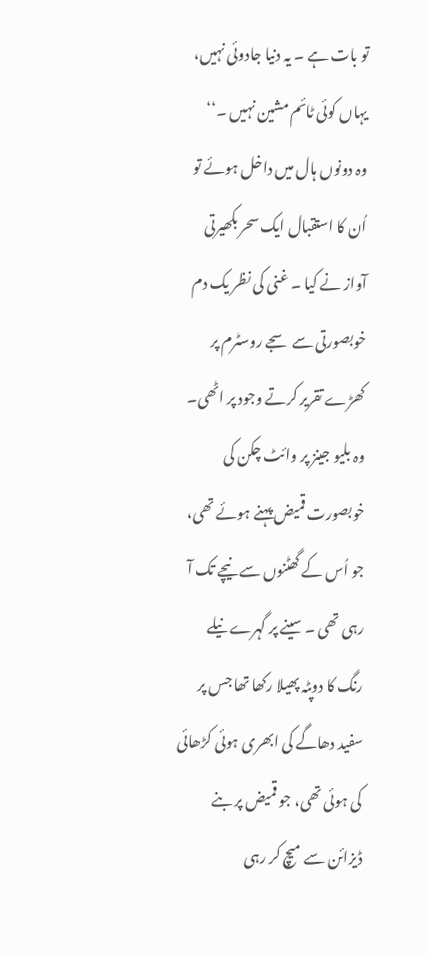تو بات ہے ۔ یہ دنیا جادوئی نہیں، یہاں کوئی ٹائم مشین نہیں ۔‘‘
وہ دونوں ہال میں داخل ہوئے تو اُن کا استقبال ایک سحر بکھیرتی آواز نے کیا ۔ غنی کی نظر یک دم خوبصورتی سے سجے روسٹرم پر کھڑے تقریر کرتے وجود پر اٹھی۔ وہ بلیو جینز پر وائٹ چکن کی خوبصورت قمیض پہنے ہوئے تھی، جو اُس کے گھٹنوں سے نیچے تک آ رہی تھی ۔ سینے پر گہرے نیلے رنگ کا دوپٹہ پھیلا رکھا تھا جس پر سفید دھاگے کی ابھری ہوئی کڑھائی کی ہوئی تھی، جو قمیض پر بنے ڈیزائن سے میچ کر رہی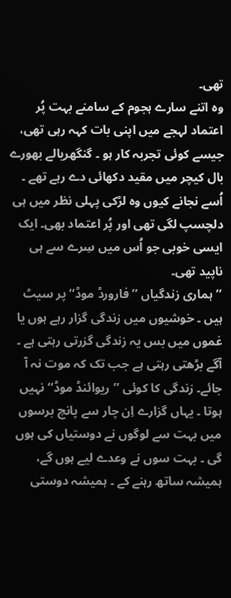تھی۔
وہ اتنے سارے ہجوم کے سامنے بہت پُر اعتماد لہجے میں اپنی بات کہہ رہی تھی، جیسے کوئی تجربہ کار ہو ۔ گنگھریالے بھورے بال کیچر میں مقید دکھائی دے رہے تھے ۔ اُسے نجانے کیوں وہ لڑکی پہلی نظر میں ہی دلچسپ لگی تھی اور پُر اعتماد بھی۔ ایک ایسی خوبی جو اُس میں سِرے سے ہی ناپید تھی۔
’’ہماری زندگیاں ’’فارورڈ موڈ‘‘ پر سیٹ ہیں ۔ خوشیوں میں زندگی گزار رہے ہوں یا غموں میں بس یہ زندگی گزرتی رہتی ہے ۔ آگے بڑھتی رہتی ہے جب تک کہ موت نہ آ جائے۔ زندگی کا کوئی ’’ریوائنڈ موڈ‘‘ نہیں ہوتا ۔ یہاں گزارے اِن چار سے پانچ برسوں میں بہت سے لوگوں نے دوستیاں کی ہوں گی ۔ بہت سوں نے وعدے لیے ہوں گے، ہمیشہ ساتھ رہنے کے ۔ ہمیشہ دوستی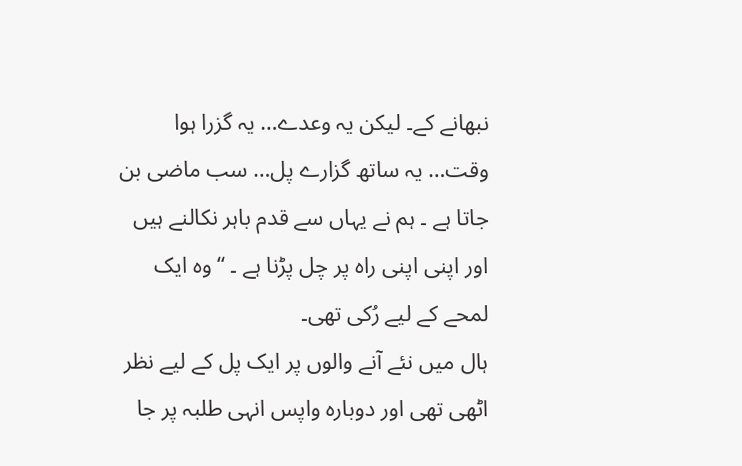نبھانے کے۔ لیکن یہ وعدے… یہ گزرا ہوا وقت… یہ ساتھ گزارے پل… سب ماضی بن جاتا ہے ۔ ہم نے یہاں سے قدم باہر نکالنے ہیں اور اپنی اپنی راہ پر چل پڑنا ہے ۔ ‘‘وہ ایک لمحے کے لیے رُکی تھی۔
ہال میں نئے آنے والوں پر ایک پل کے لیے نظر اٹھی تھی اور دوبارہ واپس انہی طلبہ پر جا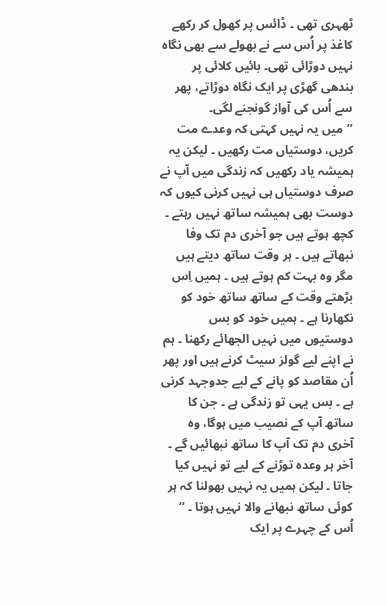ٹھہری تھی ۔ ڈائس پر کھول کر رکھے کاغذ پر اُس سے نے بھولے سے بھی نگاہ نہیں دوڑائی تھی۔ بائیں کلائی پر بندھی گھڑی پر ایک نگاہ دوڑاتے، پھر سے اُس کی آواز گونجنے لگی۔
’’میں یہ نہیں کہتی کہ وعدے مت کریں، دوستیاں مت رکھیں ۔ لیکن یہ ہمیشہ یاد رکھیں کہ زندگی میں آپ نے صرف دوستیاں ہی نہیں کرنی کیوں کہ دوست بھی ہمیشہ ساتھ نہیں رہتے ۔ کچھ ہوتے ہیں جو آخری دم تک وفا نبھاتے ہیں ۔ ہر وقت ساتھ دیتے ہیں مگر وہ بہت کم ہوتے ہیں ۔ ہمیں اِس بڑھتے وقت کے ساتھ ساتھ خود کو نکھارنا ہے ۔ ہمیں خود کو بس دوستیوں میں نہیں الجھائے رکھنا ۔ ہم نے اپنے لیے گولز سیٹ کرنے ہیں اور پھر اُن مقاصد کو پانے کے لیے جدوجہد کرنی ہے ۔ بس یہی تو زندگی ہے ۔ جن کا ساتھ آپ کے نصیب میں ہوگا، وہ آخری دم تک آپ کا ساتھ نبھائیں گے ۔ آخر ہر وعدہ توڑنے کے لیے تو نہیں کیا جاتا ۔ لیکن ہمیں یہ نہیں بھولنا کہ ہر کوئی ساتھ نبھانے والا نہیں ہوتا ۔ ‘‘
اُس کے چہرے پر ایک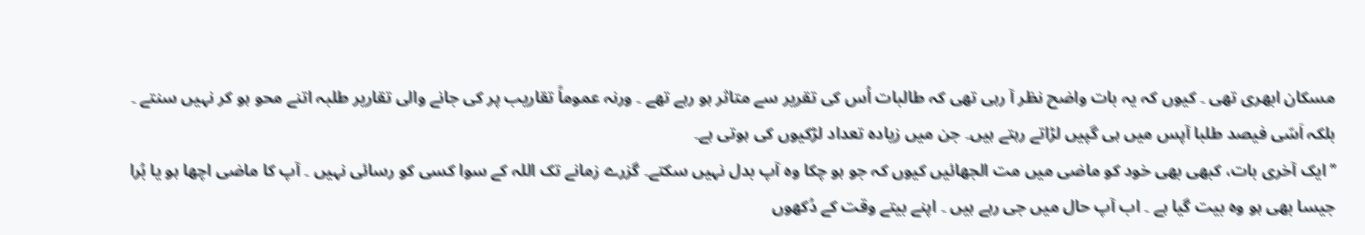مسکان ابھری تھی ۔ کیوں کہ یہ بات واضح نظر آ رہی تھی کہ طالبات اُس کی تقریر سے متاثر ہو رہے تھے ۔ ورنہ عموماً تقاریب پر کی جانے والی تقاریر طلبہ اتنے محو ہو کر نہیں سنتے ۔ بلکہ اَسّی فیصد طلبا آپس میں ہی گپیں لڑاتے رہتے ہیں۔ جن میں زیادہ تعداد لڑکیوں کی ہوتی ہے۔
’’ایک آخری بات، کبھی بھی خود کو ماضی میں مت الجھائیں کیوں کہ جو ہو چکا وہ آپ بدل نہیں سکتے۔ گزرے زمانے تک اللہ کے سوا کسی کو رسائی نہیں ۔ آپ کا ماضی اچھا ہو یا بُرا جیسا بھی ہو وہ بیت گیا ہے ۔ اب آپ حال میں جی رہے ہیں ۔ اپنے بیتے وقت کے دُکھوں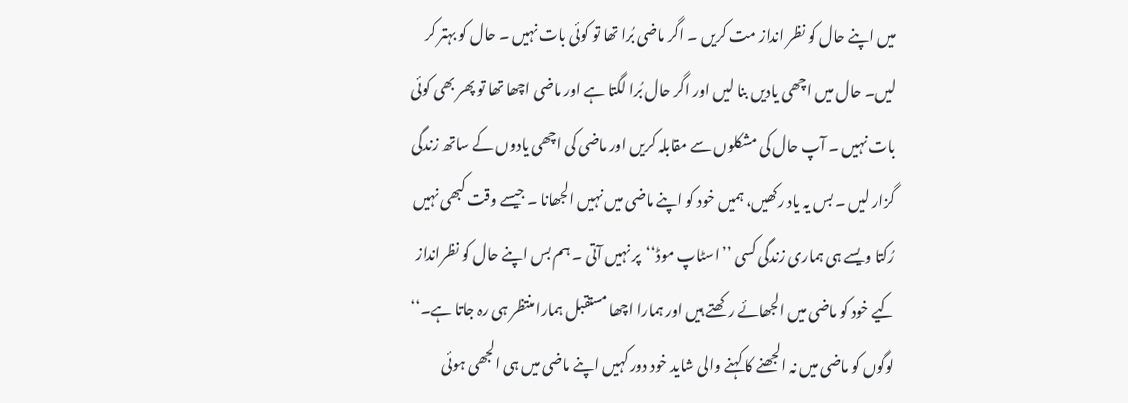میں اپنے حال کو نظر انداز مت کریں ۔ اگر ماضی بُرا تھا تو کوئی بات نہیں ۔ حال کو بہتر کر لیں۔ حال میں اچھی یادیں بنا لیں اور اگر حال بُرا لگتا ہے اور ماضی اچھا تھا تو پھر بھی کوئی بات نہیں ۔ آپ حال کی مشکلوں سے مقابلہ کریں اور ماضی کی اچھی یادوں کے ساتھ زندگی گزار لیں ۔ بس یہ یاد رکھیں، ہمیں خود کو اپنے ماضی میں نہیں الجھانا ۔ جیسے وقت کبھی نہیں رُکتا ویسے ہی ہماری زندگی کسی ’’اسٹاپ موڈ‘‘پر نہیں آتی ۔ ہم بس اپنے حال کو نظرانداز کیے خود کو ماضی میں الجھائے رکھتے ہیں اور ہمارا اچھا مستقبل ہمارا منتظر ہی رہ جاتا ہے۔‘‘
لوگوں کو ماضی میں نہ الجھنے کا کہنے والی شاید خود دور کہیں اپنے ماضی میں ہی الجھی ہوئی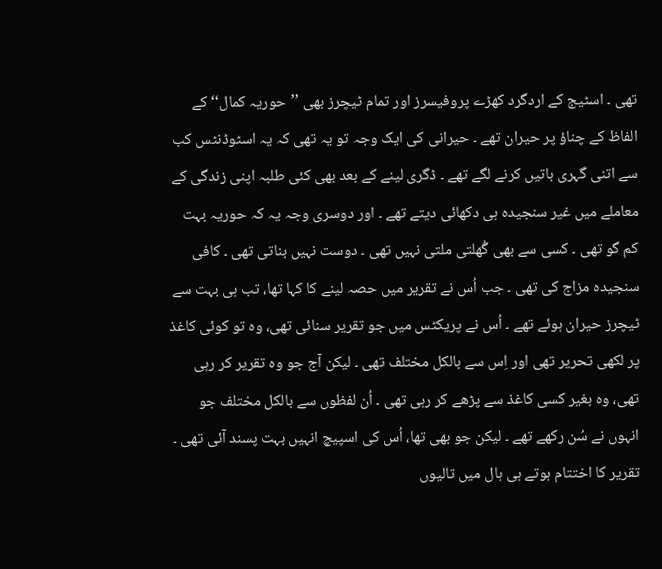تھی ۔ اسٹیج کے اردگرد کھڑے پروفیسرز اور تمام ٹیچرز بھی ’’حوریہ کمال‘‘ کے الفاظ کے چناؤ پر حیران تھے ۔ حیرانی کی ایک وجہ تو یہ تھی کہ یہ اسٹوڈنٹس کب سے اتنی گہری باتیں کرنے لگے تھے ۔ ڈگری لینے کے بعد بھی کئی طلبہ اپنی زندگی کے معاملے میں غیر سنجیدہ ہی دکھائی دیتے تھے ۔ اور دوسری وجہ یہ کہ حوریہ بہت کم گو تھی ۔ کسی سے بھی گُھلتی ملتی نہیں تھی ۔ دوست نہیں بناتی تھی ۔ کافی سنجیدہ مزاج کی تھی ۔ جب اُس نے تقریر میں حصہ لینے کا کہا تھا، تب ہی بہت سے ٹیچرز حیران ہوئے تھے ۔ اُس نے پریکٹس میں جو تقریر سنائی تھی، وہ تو کوئی کاغذ پر لکھی تحریر تھی اور اِس سے بالکل مختلف تھی ۔ لیکن آج جو وہ تقریر کر رہی تھی، وہ بغیر کسی کاغذ سے پڑھے کر رہی تھی ۔ اُن لفظوں سے بالکل مختلف جو انہوں نے سُن رکھے تھے ۔ لیکن جو بھی تھا، اُس کی اسپیچ انہیں بہت پسند آئی تھی ۔ تقریر کا اختتام ہوتے ہی ہال میں تالیوں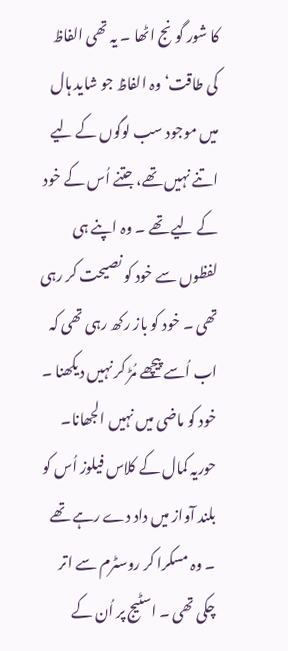کا شور گونج اٹھا ۔ یہ تھی الفاظ کی طاقت‘ وہ الفاظ جو شاید ہال میں موجود سب لوگوں کے لیے اتنے نہیں تھے، جتنے اُس کے خود کے لیے تھے ۔ وہ اپنے ہی لفظوں سے خود کو نصیحت کر رہی تھی ۔ خود کو باز رکھ رہی تھی کہ اب اُسے پیچھے مُڑ کر نہیں دیکھنا ۔ خود کو ماضی میں نہیں الجھانا۔
حوریہ کمال کے کلاس فیلوز اُس کو بلند آواز میں داد دے رہے تھے ۔ وہ مسکرا کر روسٹرم سے اتر چکی تھی ۔ اسٹیج پر اُن کے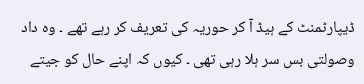ڈیپارٹمنٹ کے ہیڈ آ کر حوریہ کی تعریف کر رہے تھے ۔ وہ داد وصولتی بس سر ہلا رہی تھی ۔ کیوں کہ اپنے حال کو جیتے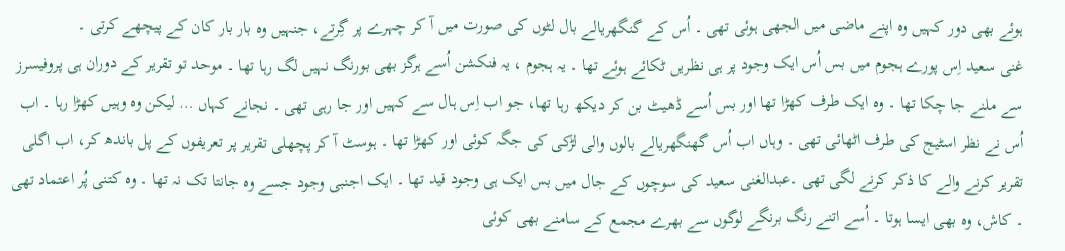ہوئے بھی دور کہیں وہ اپنے ماضی میں الجھی ہوئی تھی ۔ اُس کے گنگھریالے بال لٹوں کی صورت میں آ کر چہرے پر گِرتے، جنہیں وہ بار بار کان کے پیچھے کرتی ۔
غنی سعید اِس پورے ہجوم میں بس اُس ایک وجود پر ہی نظریں ٹکائے ہوئے تھا ۔ یہ ہجوم ، یہ فنکشن اُسے ہرگز بھی بورنگ نہیں لگ رہا تھا ۔ موحد تو تقریر کے دوران ہی پروفیسرز سے ملنے جا چکا تھا ۔ وہ ایک طرف کھڑا تھا اور بس اُسے ڈھیٹ بن کر دیکھ رہا تھا، جو اب اِس ہال سے کہیں اور جا رہی تھی ۔ نجانے کہاں … لیکن وہ وہیں کھڑا رہا ۔ اب اُس نے نظر اسٹیج کی طرف اٹھائی تھی ۔ وہاں اب اُس گھنگھریالے بالوں والی لڑکی کی جگہ کوئی اور کھڑا تھا ۔ ہوسٹ آ کر پچھلی تقریر پر تعریفوں کے پل باندھ کر، اب اگلی تقریر کرنے والے کا ذکر کرنے لگی تھی ۔عبدالغنی سعید کی سوچوں کے جال میں بس ایک ہی وجود قید تھا ۔ ایک اجنبی وجود جسے وہ جانتا تک نہ تھا ۔ وہ کتنی پُر اعتماد تھی ۔ کاش، وہ بھی ایسا ہوتا ۔ اُسے اتنے رنگ برنگے لوگوں سے بھرے مجمع کے سامنے بھی کوئی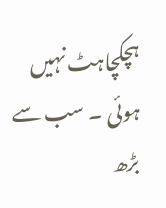ہچکچاہٹ نہیں ہوئی ۔ سب سے بڑھ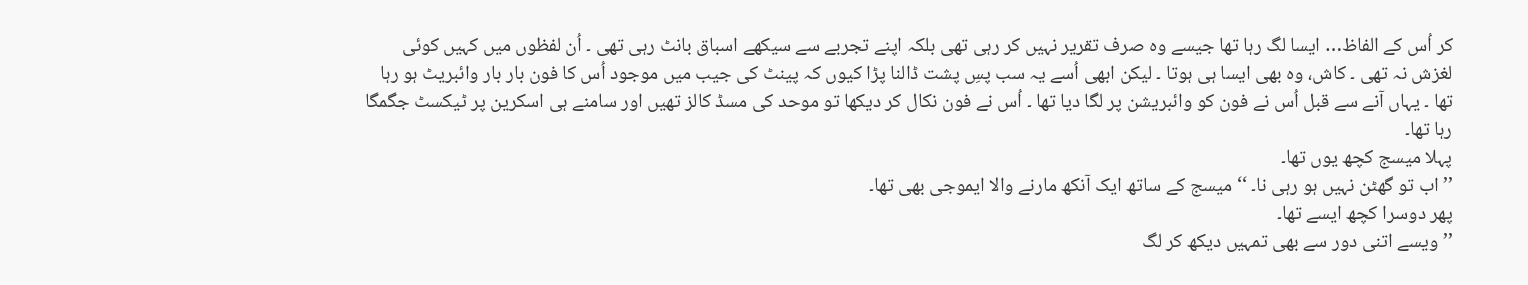کر اُس کے الفاظ… ایسا لگ رہا تھا جیسے وہ صرف تقریر نہیں کر رہی تھی بلکہ اپنے تجربے سے سیکھے اسباق بانٹ رہی تھی ۔ اُن لفظوں میں کہیں کوئی لغزش نہ تھی ۔ کاش، وہ بھی ایسا ہی ہوتا ۔ لیکن ابھی اُسے یہ سب پسِ پشت ڈالنا پڑا کیوں کہ پینٹ کی جیب میں موجود اُس کا فون بار بار وائبریٹ ہو رہا تھا ۔ یہاں آنے سے قبل اُس نے فون کو وائبریشن پر لگا دیا تھا ۔ اُس نے فون نکال کر دیکھا تو موحد کی مسڈ کالز تھیں اور سامنے ہی اسکرین پر ٹیکسٹ جگمگا رہا تھا۔
پہلا میسج کچھ یوں تھا۔
’’اب تو گھٹن نہیں ہو رہی نا۔ ‘‘ میسج کے ساتھ ایک آنکھ مارنے والا ایموجی بھی تھا۔
پھر دوسرا کچھ ایسے تھا۔
’’ویسے اتنی دور سے بھی تمہیں دیکھ کر لگ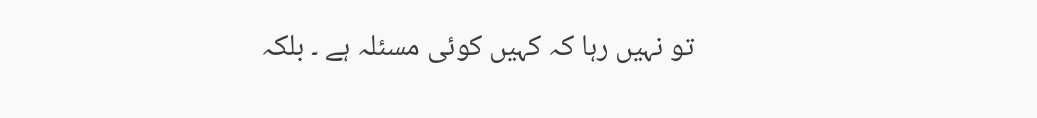تو نہیں رہا کہ کہیں کوئی مسئلہ ہے ۔ بلکہ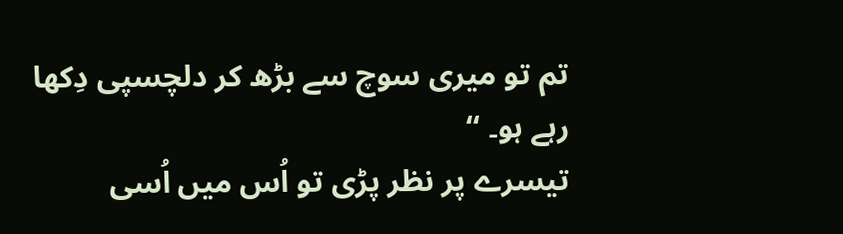تم تو میری سوچ سے بڑھ کر دلچسپی دِکھا رہے ہو۔ ‘‘
تیسرے پر نظر پڑی تو اُس میں اُسی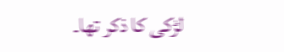لڑکی کا ذکر تھا۔